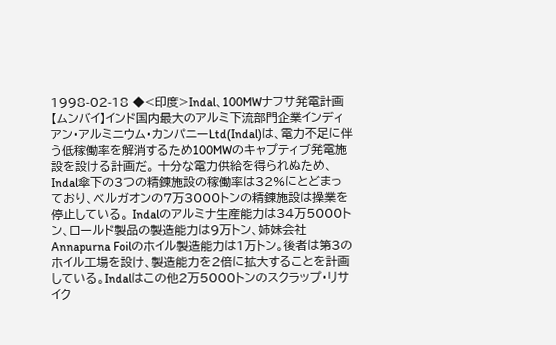1998-02-18 ◆<印度>Indal、100MWナフサ発電計画 【ムンバイ】インド国内最大のアルミ下流部門企業インディアン・アルミニウム・カンパニーLtd(Indal)は、電力不足に伴う低稼働率を解消するため100MWのキャプティブ発電施設を設ける計画だ。 十分な電力供給を得られぬため、Indal傘下の3つの精錬施設の稼働率は32%にとどまっており、ベルガオンの7万3000トンの精錬施設は操業を停止している。 Indalのアルミナ生産能力は34万5000トン、ロールド製品の製造能力は9万トン、姉妹会社Annapurna Foilのホイル製造能力は1万トン。後者は第3のホイル工場を設け、製造能力を2倍に拡大することを計画している。Indalはこの他2万5000トンのスクラップ・リサイク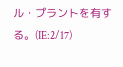ル・プラントを有する。(IE:2/17)